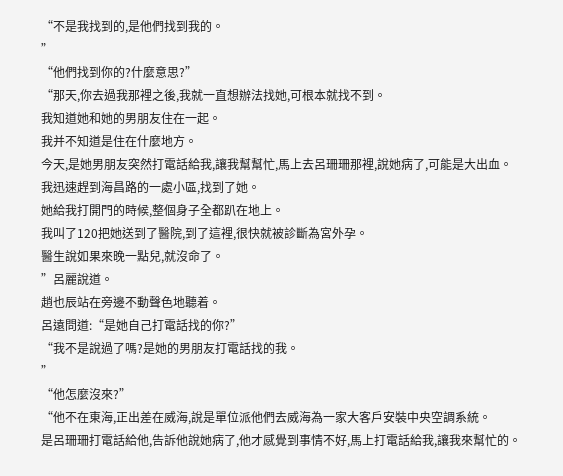“不是我找到的,是他們找到我的。
”
“他們找到你的?什麼意思?”
“那天,你去過我那裡之後,我就一直想辦法找她,可根本就找不到。
我知道她和她的男朋友住在一起。
我并不知道是住在什麼地方。
今天,是她男朋友突然打電話給我,讓我幫幫忙,馬上去呂珊珊那裡,說她病了,可能是大出血。
我迅速趕到海昌路的一處小區,找到了她。
她給我打開門的時候,整個身子全都趴在地上。
我叫了120把她送到了醫院,到了這裡,很快就被診斷為宮外孕。
醫生說如果來晚一點兒,就沒命了。
”呂麗說道。
趙也辰站在旁邊不動聲色地聽着。
呂遠問道:“是她自己打電話找的你?”
“我不是說過了嗎?是她的男朋友打電話找的我。
”
“他怎麼沒來?”
“他不在東海,正出差在威海,說是單位派他們去威海為一家大客戶安裝中央空調系統。
是呂珊珊打電話給他,告訴他說她病了,他才感覺到事情不好,馬上打電話給我,讓我來幫忙的。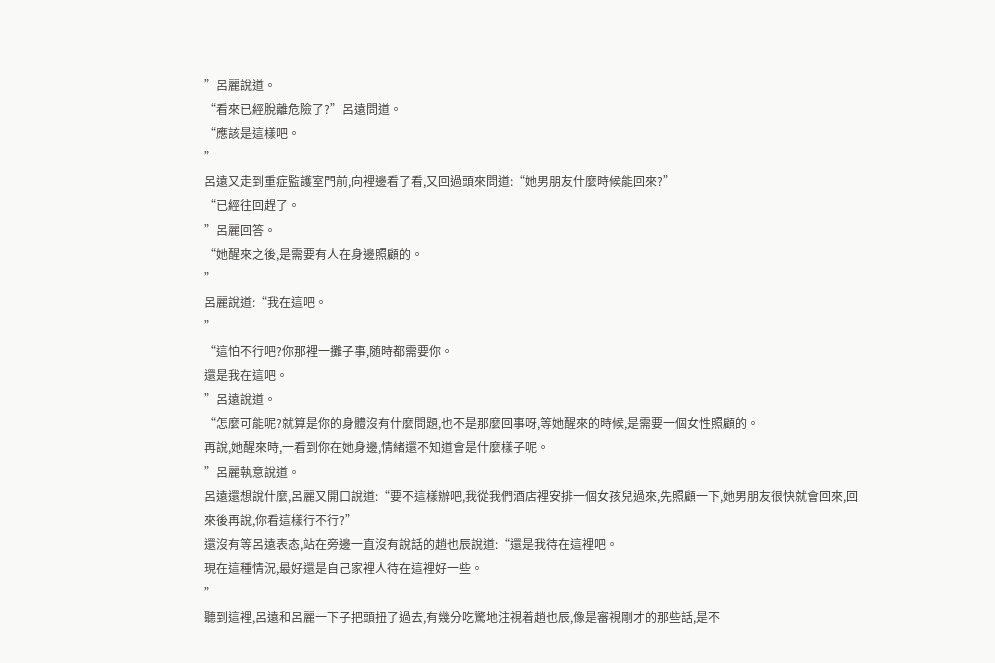”呂麗說道。
“看來已經脫離危險了?”呂遠問道。
“應該是這樣吧。
”
呂遠又走到重症監護室門前,向裡邊看了看,又回過頭來問道:“她男朋友什麼時候能回來?”
“已經往回趕了。
”呂麗回答。
“她醒來之後,是需要有人在身邊照顧的。
”
呂麗說道:“我在這吧。
”
“這怕不行吧?你那裡一攤子事,随時都需要你。
還是我在這吧。
”呂遠說道。
“怎麼可能呢?就算是你的身體沒有什麼問題,也不是那麼回事呀,等她醒來的時候,是需要一個女性照顧的。
再說,她醒來時,一看到你在她身邊,情緒還不知道會是什麼樣子呢。
”呂麗執意說道。
呂遠還想說什麼,呂麗又開口說道:“要不這樣辦吧,我從我們酒店裡安排一個女孩兒過來,先照顧一下,她男朋友很快就會回來,回來後再說,你看這樣行不行?”
還沒有等呂遠表态,站在旁邊一直沒有說話的趙也辰說道:“還是我待在這裡吧。
現在這種情況,最好還是自己家裡人待在這裡好一些。
”
聽到這裡,呂遠和呂麗一下子把頭扭了過去,有幾分吃驚地注視着趙也辰,像是審視剛才的那些話,是不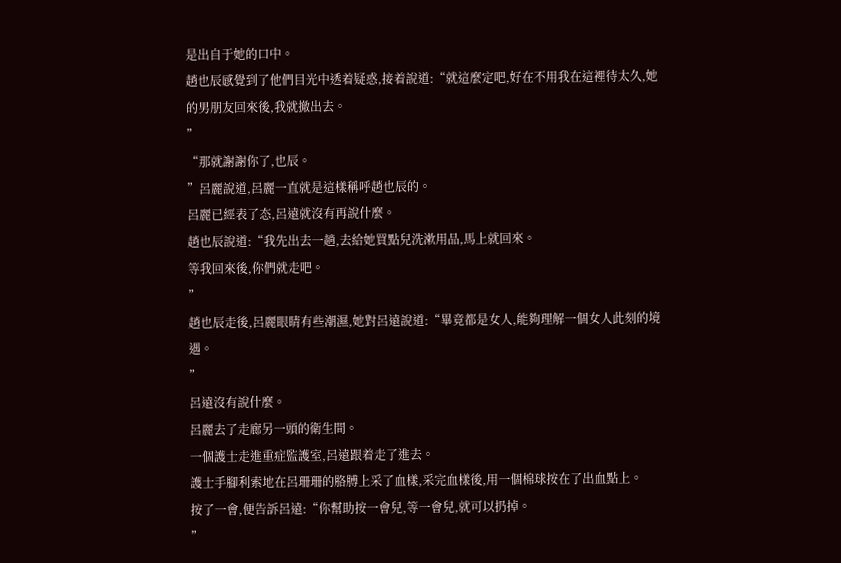是出自于她的口中。
趙也辰感覺到了他們目光中透着疑惑,接着說道:“就這麼定吧,好在不用我在這裡待太久,她的男朋友回來後,我就撤出去。
”
“那就謝謝你了,也辰。
”呂麗說道,呂麗一直就是這樣稱呼趙也辰的。
呂麗已經表了态,呂遠就沒有再說什麼。
趙也辰說道:“我先出去一趟,去給她買點兒洗漱用品,馬上就回來。
等我回來後,你們就走吧。
”
趙也辰走後,呂麗眼睛有些潮濕,她對呂遠說道:“畢竟都是女人,能夠理解一個女人此刻的境遇。
”
呂遠沒有說什麼。
呂麗去了走廊另一頭的衛生間。
一個護士走進重症監護室,呂遠跟着走了進去。
護士手腳利索地在呂珊珊的胳膊上采了血樣,采完血樣後,用一個棉球按在了出血點上。
按了一會,便告訴呂遠:“你幫助按一會兒,等一會兒,就可以扔掉。
”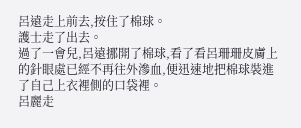呂遠走上前去,按住了棉球。
護士走了出去。
過了一會兒,呂遠挪開了棉球,看了看呂珊珊皮膚上的針眼處已經不再往外滲血,便迅速地把棉球裝進了自己上衣裡側的口袋裡。
呂麗走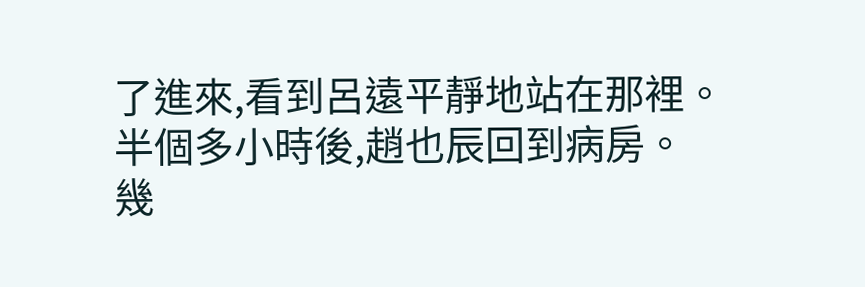了進來,看到呂遠平靜地站在那裡。
半個多小時後,趙也辰回到病房。
幾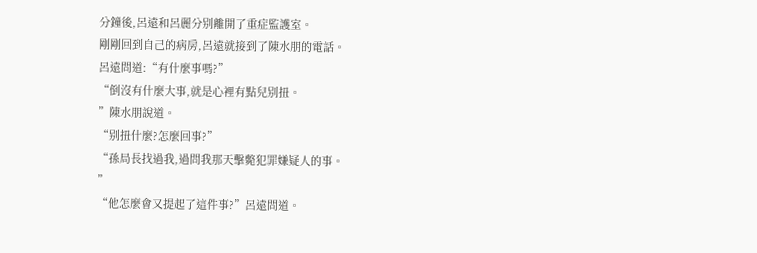分鐘後,呂遠和呂麗分别離開了重症監護室。
剛剛回到自己的病房,呂遠就接到了陳水朋的電話。
呂遠問道:“有什麼事嗎?”
“倒沒有什麼大事,就是心裡有點兒别扭。
”陳水朋說道。
“别扭什麼?怎麼回事?”
“孫局長找過我,過問我那天擊斃犯罪嫌疑人的事。
”
“他怎麼會又提起了這件事?”呂遠問道。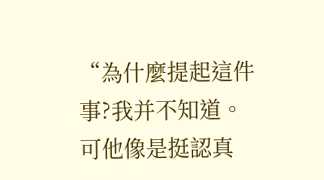“為什麼提起這件事?我并不知道。
可他像是挺認真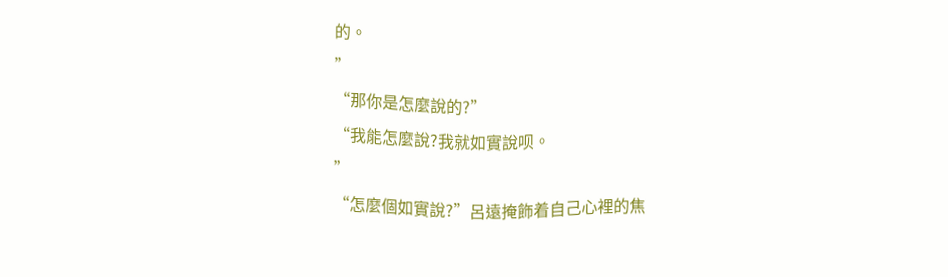的。
”
“那你是怎麼說的?”
“我能怎麼說?我就如實說呗。
”
“怎麼個如實說?”呂遠掩飾着自己心裡的焦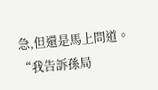急,但還是馬上問道。
“我告訴孫局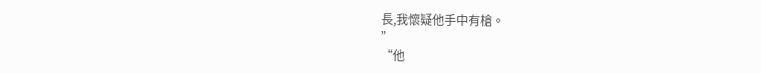長,我懷疑他手中有槍。
”
“他